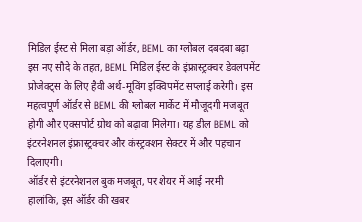मिडिल ईस्ट से मिला बड़ा ऑर्डर, BEML का ग्लोबल दबदबा बढ़ा
इस नए सौदे के तहत, BEML मिडिल ईस्ट के इंफ्रास्ट्रक्चर डेवलपमेंट प्रोजेक्ट्स के लिए हैवी अर्थ-मूविंग इक्विपमेंट सप्लाई करेगी। इस महत्वपूर्ण ऑर्डर से BEML की ग्लोबल मार्केट में मौजूदगी मजबूत होगी और एक्सपोर्ट ग्रोथ को बढ़ावा मिलेगा। यह डील BEML को इंटरनेशनल इंफ्रास्ट्रक्चर और कंस्ट्रक्शन सेक्टर में और पहचान दिलाएगी।
ऑर्डर से इंटरनेशनल बुक मजबूत, पर शेयर में आई नरमी
हालांकि, इस ऑर्डर की खबर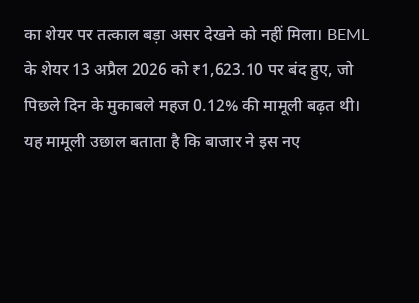का शेयर पर तत्काल बड़ा असर देखने को नहीं मिला। BEML के शेयर 13 अप्रैल 2026 को ₹1,623.10 पर बंद हुए, जो पिछले दिन के मुकाबले महज 0.12% की मामूली बढ़त थी। यह मामूली उछाल बताता है कि बाजार ने इस नए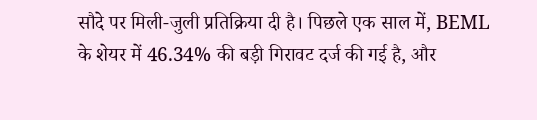सौदे पर मिली-जुली प्रतिक्रिया दी है। पिछले एक साल में, BEML के शेयर में 46.34% की बड़ी गिरावट दर्ज की गई है, और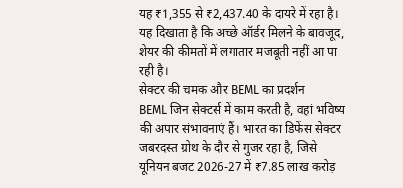यह ₹1,355 से ₹2,437.40 के दायरे में रहा है। यह दिखाता है कि अच्छे ऑर्डर मिलने के बावजूद, शेयर की कीमतों में लगातार मजबूती नहीं आ पा रही है।
सेक्टर की चमक और BEML का प्रदर्शन
BEML जिन सेक्टर्स में काम करती है, वहां भविष्य की अपार संभावनाएं हैं। भारत का डिफेंस सेक्टर जबरदस्त ग्रोथ के दौर से गुजर रहा है, जिसे यूनियन बजट 2026-27 में ₹7.85 लाख करोड़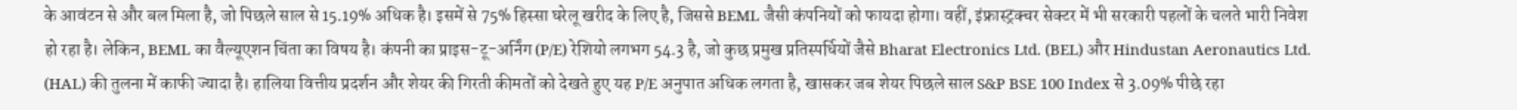के आवंटन से और बल मिला है, जो पिछले साल से 15.19% अधिक है। इसमें से 75% हिस्सा घरेलू खरीद के लिए है, जिससे BEML जैसी कंपनियों को फायदा होगा। वहीं, इंफ्रास्ट्रक्चर सेक्टर में भी सरकारी पहलों के चलते भारी निवेश हो रहा है। लेकिन, BEML का वैल्यूएशन चिंता का विषय है। कंपनी का प्राइस-टू-अर्निंग (P/E) रेशियो लगभग 54.3 है, जो कुछ प्रमुख प्रतिस्पर्धियों जैसे Bharat Electronics Ltd. (BEL) और Hindustan Aeronautics Ltd. (HAL) की तुलना में काफी ज्यादा है। हालिया वित्तीय प्रदर्शन और शेयर की गिरती कीमतों को देखते हुए यह P/E अनुपात अधिक लगता है, खासकर जब शेयर पिछले साल S&P BSE 100 Index से 3.09% पीछे रहा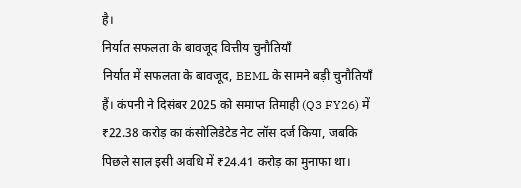है।
निर्यात सफलता के बावजूद वित्तीय चुनौतियाँ
निर्यात में सफलता के बावजूद, BEML के सामने बड़ी चुनौतियाँ हैं। कंपनी ने दिसंबर 2025 को समाप्त तिमाही (Q3 FY26) में ₹22.38 करोड़ का कंसोलिडेटेड नेट लॉस दर्ज किया, जबकि पिछले साल इसी अवधि में ₹24.41 करोड़ का मुनाफा था।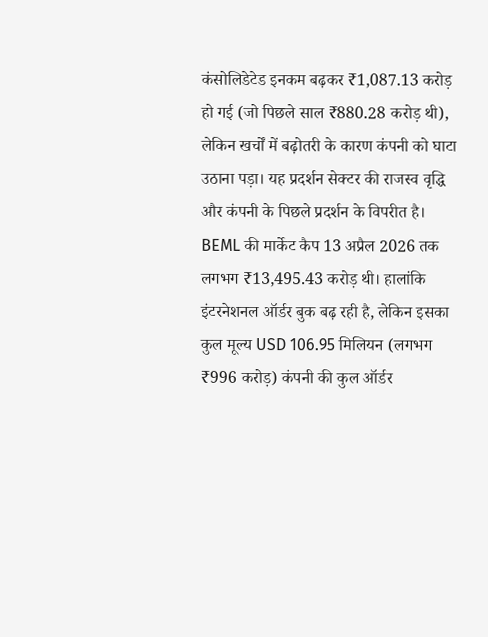कंसोलिडेटेड इनकम बढ़कर ₹1,087.13 करोड़ हो गई (जो पिछले साल ₹880.28 करोड़ थी), लेकिन खर्चों में बढ़ोतरी के कारण कंपनी को घाटा उठाना पड़ा। यह प्रदर्शन सेक्टर की राजस्व वृद्धि और कंपनी के पिछले प्रदर्शन के विपरीत है। BEML की मार्केट कैप 13 अप्रैल 2026 तक लगभग ₹13,495.43 करोड़ थी। हालांकि इंटरनेशनल ऑर्डर बुक बढ़ रही है, लेकिन इसका कुल मूल्य USD 106.95 मिलियन (लगभग ₹996 करोड़) कंपनी की कुल ऑर्डर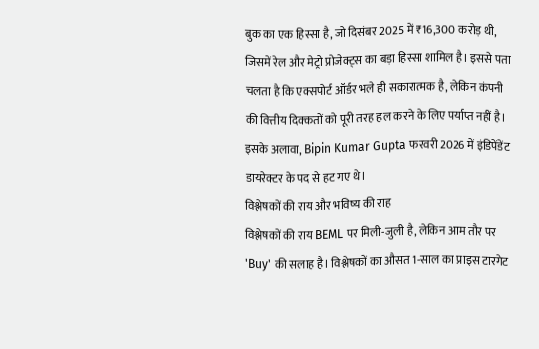बुक का एक हिस्सा है, जो दिसंबर 2025 में ₹16,300 करोड़ थी, जिसमें रेल और मेट्रो प्रोजेक्ट्स का बड़ा हिस्सा शामिल है। इससे पता चलता है कि एक्सपोर्ट ऑर्डर भले ही सकारात्मक है, लेकिन कंपनी की वित्तीय दिक्कतों को पूरी तरह हल करने के लिए पर्याप्त नहीं है। इसके अलावा, Bipin Kumar Gupta फरवरी 2026 में इंडिपेंडेंट डायरेक्टर के पद से हट गए थे।
विश्लेषकों की राय और भविष्य की राह
विश्लेषकों की राय BEML पर मिली-जुली है, लेकिन आम तौर पर 'Buy' की सलाह है। विश्लेषकों का औसत 1-साल का प्राइस टारगेट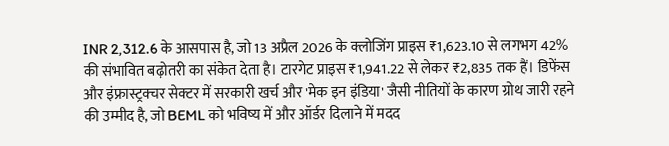INR 2,312.6 के आसपास है, जो 13 अप्रैल 2026 के क्लोजिंग प्राइस ₹1,623.10 से लगभग 42% की संभावित बढ़ोतरी का संकेत देता है। टारगेट प्राइस ₹1,941.22 से लेकर ₹2,835 तक हैं। डिफेंस और इंफ्रास्ट्रक्चर सेक्टर में सरकारी खर्च और 'मेक इन इंडिया' जैसी नीतियों के कारण ग्रोथ जारी रहने की उम्मीद है, जो BEML को भविष्य में और ऑर्डर दिलाने में मदद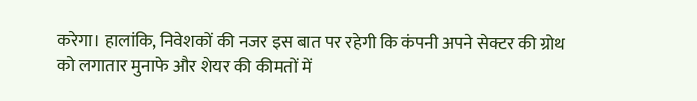करेगा। हालांकि, निवेशकों की नजर इस बात पर रहेगी कि कंपनी अपने सेक्टर की ग्रोथ को लगातार मुनाफे और शेयर की कीमतों में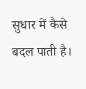सुधार में कैसे बदल पाती है।